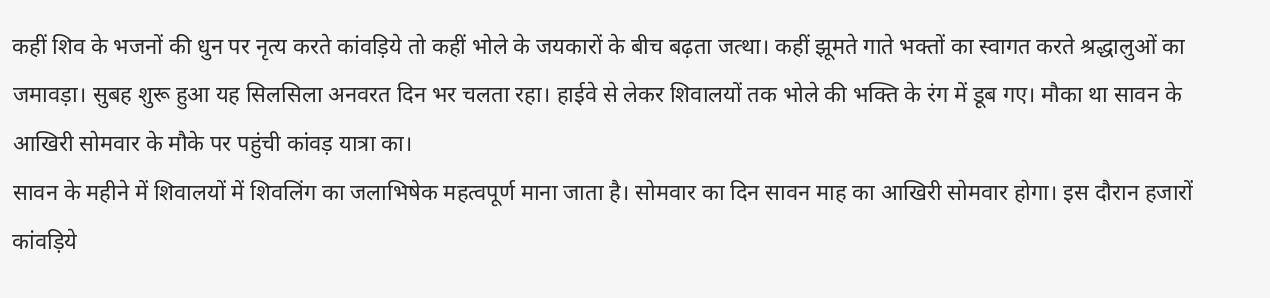कहीं शिव के भजनों की धुन पर नृत्य करते कांवड़िये तो कहीं भोले के जयकारों के बीच बढ़ता जत्था। कहीं झूमते गाते भक्तों का स्वागत करते श्रद्धालुओं का जमावड़ा। सुबह शुरू हुआ यह सिलसिला अनवरत दिन भर चलता रहा। हाईवे से लेकर शिवालयों तक भोले की भक्ति के रंग में डूब गए। मौका था सावन के आखिरी सोमवार के मौके पर पहुंची कांवड़ यात्रा का।
सावन के महीने में शिवालयों में शिवलिंग का जलाभिषेक महत्वपूर्ण माना जाता है। सोमवार का दिन सावन माह का आखिरी सोमवार होगा। इस दौरान हजारों कांवड़िये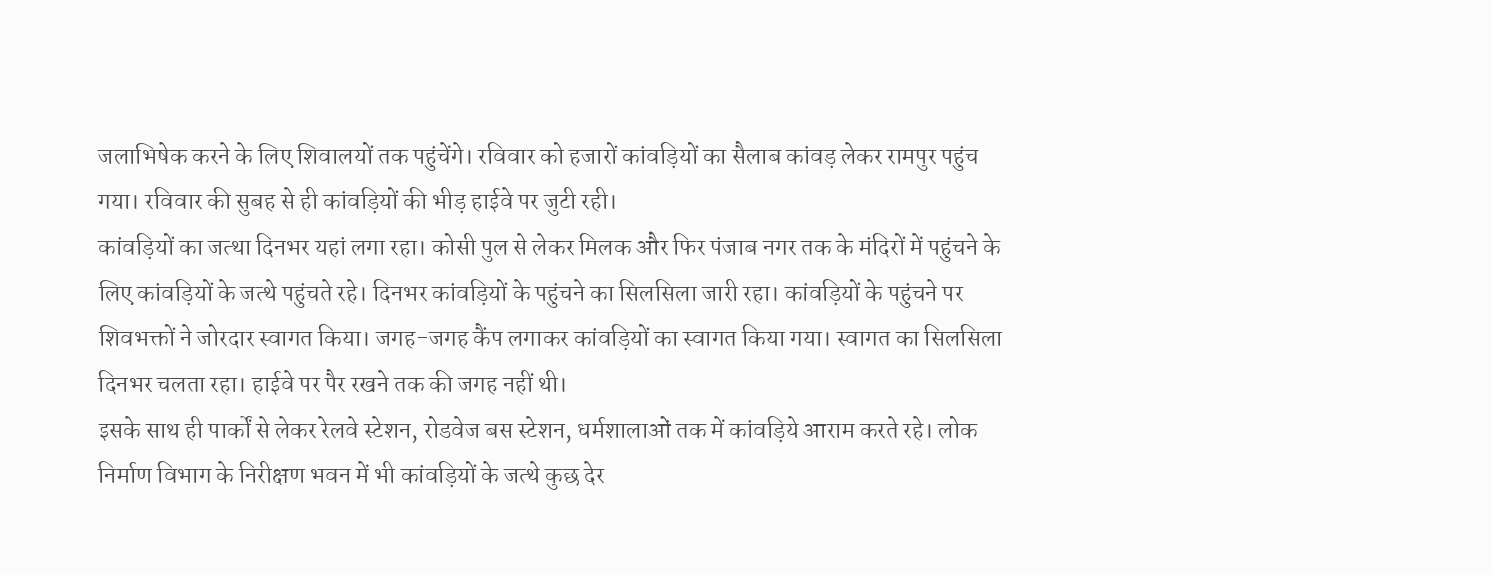जलाभिषेक करने के लिए शिवालयों तक पहुंचेंगे। रविवार को हजारों कांवड़ियों का सैलाब कांवड़ लेकर रामपुर पहुंच गया। रविवार की सुबह से ही कांवड़ियों की भीड़ हाईवे पर जुटी रही।
कांवड़ियों का जत्था दिनभर यहां लगा रहा। कोसी पुल से लेकर मिलक और फिर पंजाब नगर तक के मंदिरों में पहुंचने के लिए कांवड़ियों के जत्थे पहुंचते रहे। दिनभर कांवड़ियों के पहुंचने का सिलसिला जारी रहा। कांवड़ियों के पहुंचने पर शिवभक्तों ने जोरदार स्वागत किया। जगह-जगह कैंप लगाकर कांवड़ियों का स्वागत किया गया। स्वागत का सिलसिला दिनभर चलता रहा। हाईवे पर पैर रखने तक की जगह नहीं थी।
इसके साथ ही पार्कों से लेकर रेलवे स्टेशन, रोडवेज बस स्टेशन, धर्मशालाओं तक में कांवड़िये आराम करते रहे। लोक निर्माण विभाग के निरीक्षण भवन में भी कांवड़ियों के जत्थे कुछ देर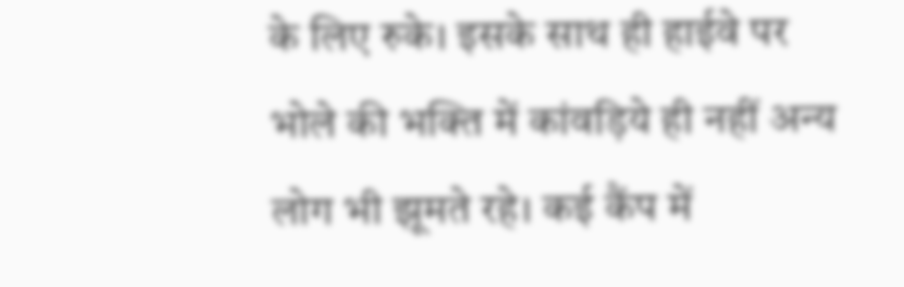के लिए रुके। इसके साथ ही हाईवे पर भोले की भक्ति में कांवड़िये ही नहीं अन्य लोग भी झूमते रहे। कई कैंप में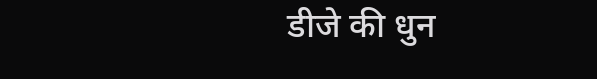डीजे की धुन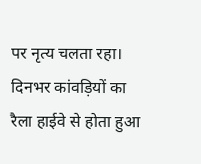पर नृत्य चलता रहा। दिनभर कांवड़ियों का रैला हाईवे से होता हुआ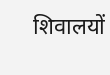शिवालयों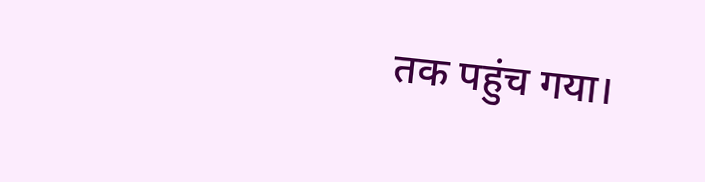तक पहुंच गया।